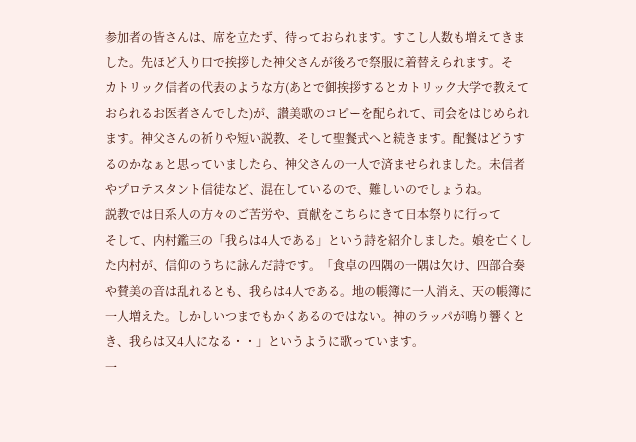参加者の皆さんは、席を立たず、待っておられます。すこし人数も増えてきました。先ほど入り口で挨拶した神父さんが後ろで祭服に着替えられます。そ
カトリック信者の代表のような方(あとで御挨拶するとカトリック大学で教えておられるお医者さんでした)が、讃美歌のコピーを配られて、司会をはじめられます。神父さんの祈りや短い説教、そして聖餐式へと続きます。配餐はどうするのかなぁと思っていましたら、神父さんの一人で済ませられました。未信者やプロテスタント信徒など、混在しているので、難しいのでしょうね。
説教では日系人の方々のご苦労や、貢献をこちらにきて日本祭りに行って
そして、内村鑑三の「我らは4人である」という詩を紹介しました。娘を亡くした内村が、信仰のうちに詠んだ詩です。「食卓の四隅の一隅は欠け、四部合奏や賛美の音は乱れるとも、我らは4人である。地の帳簿に一人消え、天の帳簿に一人増えた。しかしいつまでもかくあるのではない。神のラッパが鳴り響くとき、我らは又4人になる・・」というように歌っています。
一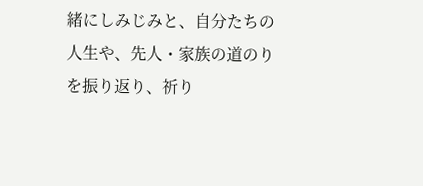緒にしみじみと、自分たちの人生や、先人・家族の道のりを振り返り、祈り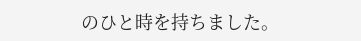のひと時を持ちました。